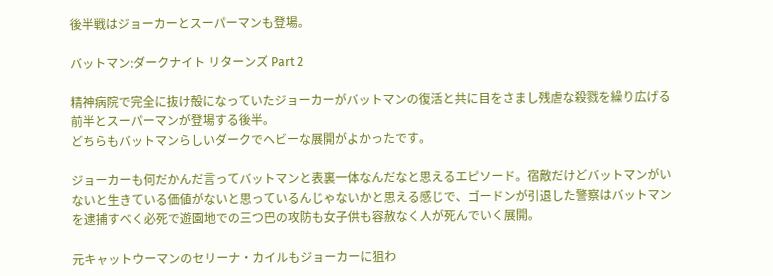後半戦はジョーカーとスーパーマンも登場。

バットマン:ダークナイト リターンズ Part 2

精神病院で完全に抜け殻になっていたジョーカーがバットマンの復活と共に目をさまし残虐な殺戮を繰り広げる前半とスーパーマンが登場する後半。
どちらもバットマンらしいダークでヘビーな展開がよかったです。

ジョーカーも何だかんだ言ってバットマンと表裏一体なんだなと思えるエピソード。宿敵だけどバットマンがいないと生きている価値がないと思っているんじゃないかと思える感じで、ゴードンが引退した警察はバットマンを逮捕すべく必死で遊園地での三つ巴の攻防も女子供も容赦なく人が死んでいく展開。

元キャットウーマンのセリーナ・カイルもジョーカーに狙わ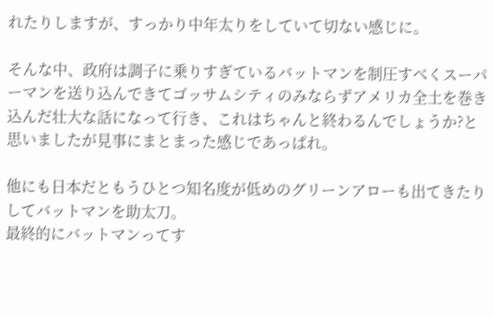れたりしますが、すっかり中年太りをしていて切ない感じに。

そんな中、政府は調子に乗りすぎているバットマンを制圧すべくスーパーマンを送り込んできてゴッサムシティのみならずアメリカ全土を巻き込んだ壮大な話になって行き、これはちゃんと終わるんでしょうか?と思いましたが見事にまとまった感じであっぱれ。

他にも日本だともうひとつ知名度が低めのグリーンアローも出てきたりしてバットマンを助太刀。
最終的にバットマンってす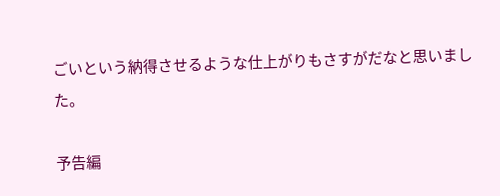ごいという納得させるような仕上がりもさすがだなと思いました。

予告編